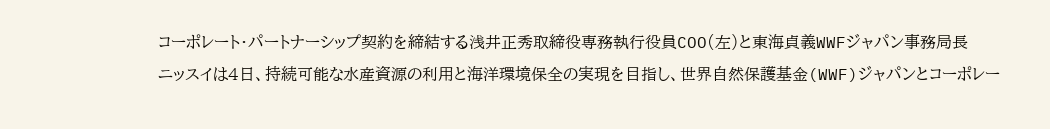コーポレート・パートナーシップ契約を締結する浅井正秀取締役専務執行役員COO(左)と東海貞義WWFジャパン事務局長
ニッスイは4日、持続可能な水産資源の利用と海洋環境保全の実現を目指し、世界自然保護基金(WWF)ジャパンとコーポレー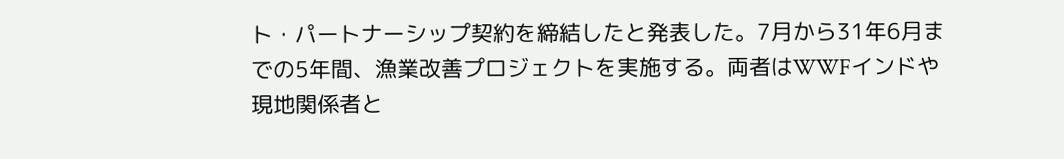ト・パートナーシップ契約を締結したと発表した。7月から31年6月までの5年間、漁業改善プロジェクトを実施する。両者はWWFインドや現地関係者と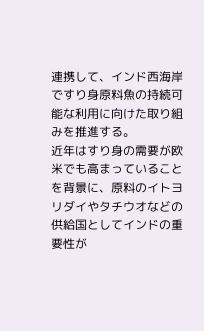連携して、インド西海岸ですり身原料魚の持続可能な利用に向けた取り組みを推進する。
近年はすり身の需要が欧米でも高まっていることを背景に、原料のイトヨリダイやタチウオなどの供給国としてインドの重要性が